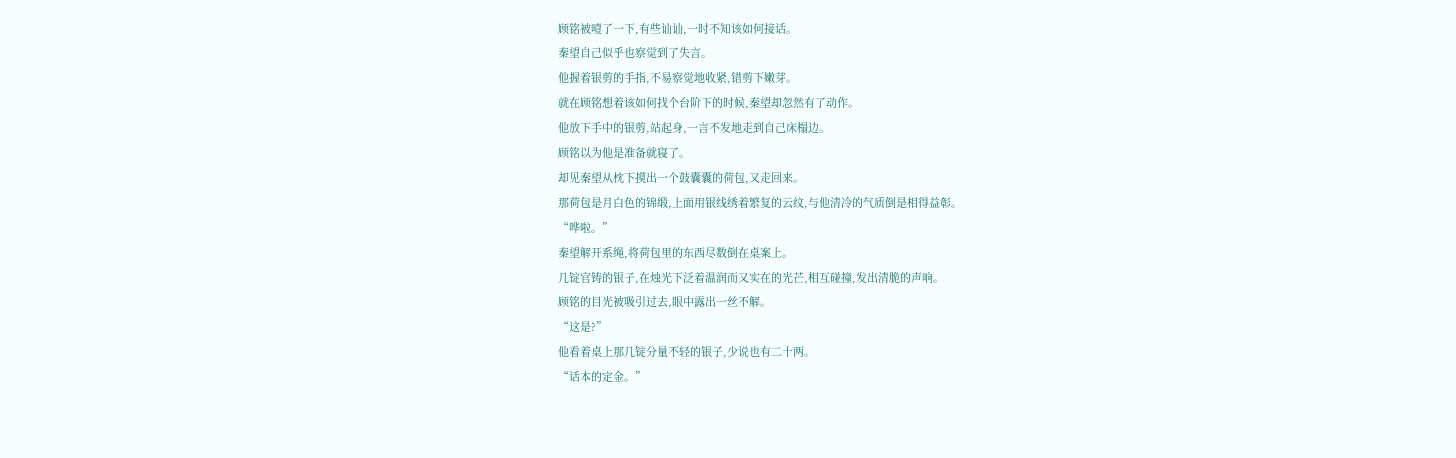顾铭被噎了一下,有些讪讪,一时不知该如何接话。
秦望自己似乎也察觉到了失言。
他握着银剪的手指,不易察觉地收紧,错剪下嫩芽。
就在顾铭想着该如何找个台阶下的时候,秦望却忽然有了动作。
他放下手中的银剪,站起身,一言不发地走到自己床榻边。
顾铭以为他是准备就寝了。
却见秦望从枕下摸出一个鼓囊囊的荷包,又走回来。
那荷包是月白色的锦缎,上面用银线绣着繁复的云纹,与他清冷的气质倒是相得益彰。
“哗啦。”
秦望解开系绳,将荷包里的东西尽数倒在桌案上。
几锭官铸的银子,在烛光下泛着温润而又实在的光芒,相互碰撞,发出清脆的声响。
顾铭的目光被吸引过去,眼中露出一丝不解。
“这是?”
他看着桌上那几锭分量不轻的银子,少说也有二十两。
“话本的定金。”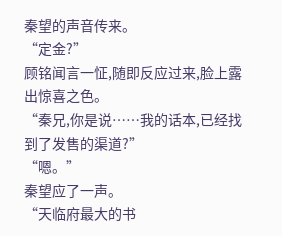秦望的声音传来。
“定金?”
顾铭闻言一怔,随即反应过来,脸上露出惊喜之色。
“秦兄,你是说……我的话本,已经找到了发售的渠道?”
“嗯。”
秦望应了一声。
“天临府最大的书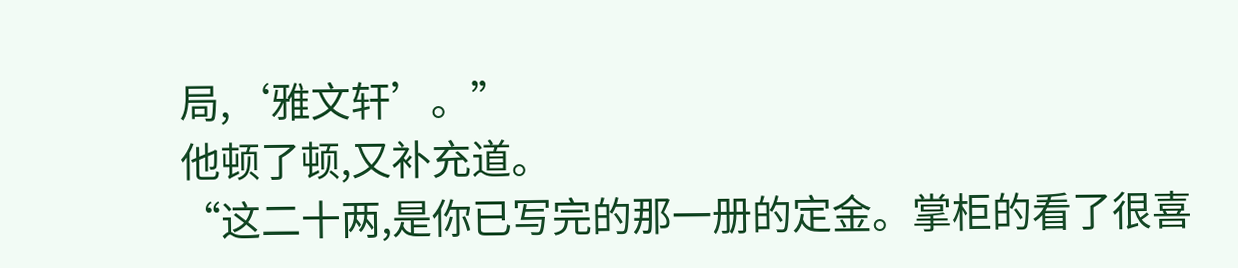局,‘雅文轩’。”
他顿了顿,又补充道。
“这二十两,是你已写完的那一册的定金。掌柜的看了很喜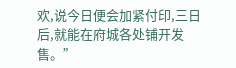欢,说今日便会加紧付印,三日后,就能在府城各处铺开发售。”